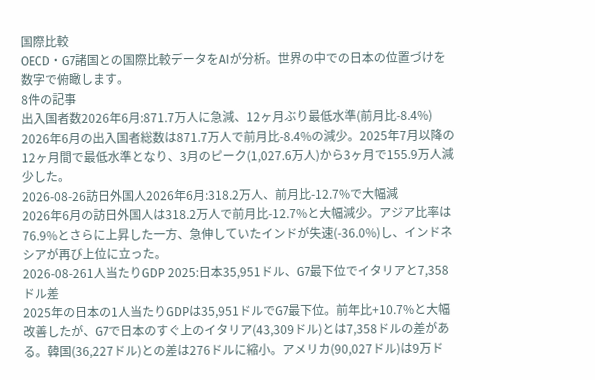国際比較
OECD・G7諸国との国際比較データをAIが分析。世界の中での日本の位置づけを数字で俯瞰します。
8件の記事
出入国者数2026年6月:871.7万人に急減、12ヶ月ぶり最低水準(前月比-8.4%)
2026年6月の出入国者総数は871.7万人で前月比-8.4%の減少。2025年7月以降の12ヶ月間で最低水準となり、3月のピーク(1,027.6万人)から3ヶ月で155.9万人減少した。
2026-08-26訪日外国人2026年6月:318.2万人、前月比-12.7%で大幅減
2026年6月の訪日外国人は318.2万人で前月比-12.7%と大幅減少。アジア比率は76.9%とさらに上昇した一方、急伸していたインドが失速(-36.0%)し、インドネシアが再び上位に立った。
2026-08-261人当たりGDP 2025:日本35,951ドル、G7最下位でイタリアと7,358ドル差
2025年の日本の1人当たりGDPは35,951ドルでG7最下位。前年比+10.7%と大幅改善したが、G7で日本のすぐ上のイタリア(43,309ドル)とは7,358ドルの差がある。韓国(36,227ドル)との差は276ドルに縮小。アメリカ(90,027ドル)は9万ド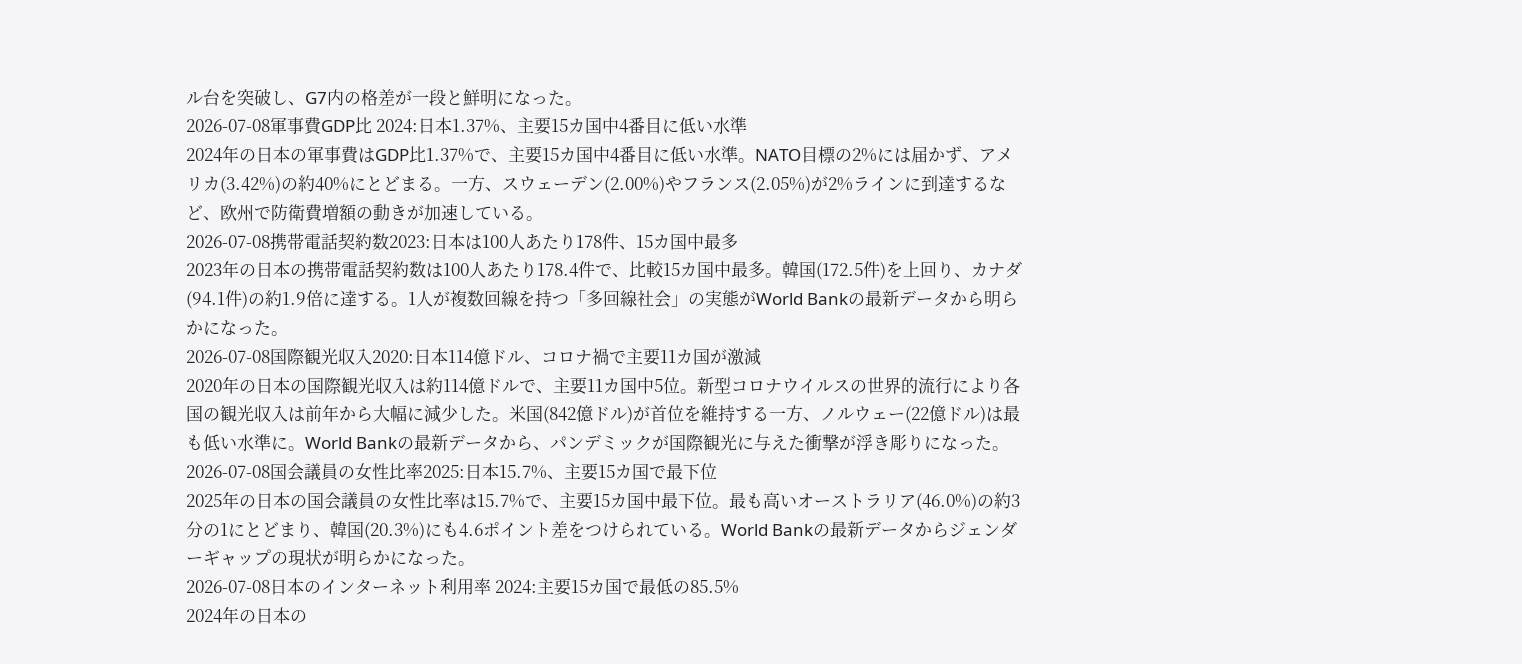ル台を突破し、G7内の格差が一段と鮮明になった。
2026-07-08軍事費GDP比 2024:日本1.37%、主要15カ国中4番目に低い水準
2024年の日本の軍事費はGDP比1.37%で、主要15カ国中4番目に低い水準。NATO目標の2%には届かず、アメリカ(3.42%)の約40%にとどまる。一方、スウェーデン(2.00%)やフランス(2.05%)が2%ラインに到達するなど、欧州で防衛費増額の動きが加速している。
2026-07-08携帯電話契約数2023:日本は100人あたり178件、15カ国中最多
2023年の日本の携帯電話契約数は100人あたり178.4件で、比較15カ国中最多。韓国(172.5件)を上回り、カナダ(94.1件)の約1.9倍に達する。1人が複数回線を持つ「多回線社会」の実態がWorld Bankの最新データから明らかになった。
2026-07-08国際観光収入2020:日本114億ドル、コロナ禍で主要11カ国が激減
2020年の日本の国際観光収入は約114億ドルで、主要11カ国中5位。新型コロナウイルスの世界的流行により各国の観光収入は前年から大幅に減少した。米国(842億ドル)が首位を維持する一方、ノルウェー(22億ドル)は最も低い水準に。World Bankの最新データから、パンデミックが国際観光に与えた衝撃が浮き彫りになった。
2026-07-08国会議員の女性比率2025:日本15.7%、主要15カ国で最下位
2025年の日本の国会議員の女性比率は15.7%で、主要15カ国中最下位。最も高いオーストラリア(46.0%)の約3分の1にとどまり、韓国(20.3%)にも4.6ポイント差をつけられている。World Bankの最新データからジェンダーギャップの現状が明らかになった。
2026-07-08日本のインターネット利用率 2024:主要15カ国で最低の85.5%
2024年の日本の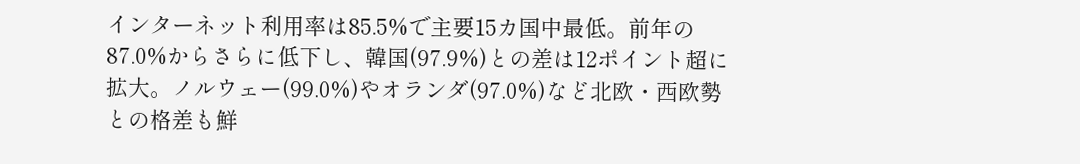インターネット利用率は85.5%で主要15カ国中最低。前年の87.0%からさらに低下し、韓国(97.9%)との差は12ポイント超に拡大。ノルウェー(99.0%)やオランダ(97.0%)など北欧・西欧勢との格差も鮮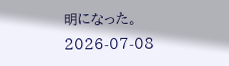明になった。
2026-07-08